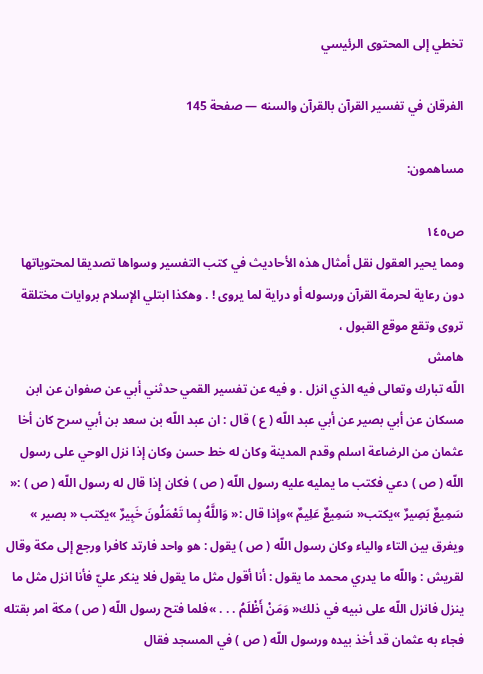تخطي إلى المحتوى الرئيسي

الفرقان في تفسير القرآن بالقرآن والسنه — صفحة 145

مساهمون:

ص١٤٥
ومما يحير العقول نقل أمثال هذه الأحاديث في كتب التفسير وسواها تصديقا لمحتوياتها دون رعاية لحرمة القرآن ورسوله أو دراية لما يروى ! . وهكذا ابتلي الإسلام بروايات مختلقة تروى وتقع موقع القبول ،
هامش
اللّه تبارك وتعالى فيه الذي انزل . و فيه عن تفسير القمي حدثني أبي عن صفوان عن ابن مسكان عن أبي بصير عن أبي عبد اللّه ( ع ) قال : ان عبد اللّه بن سعد بن أبي سرح كان أخا عثمان من الرضاعة اسلم وقدم المدينة وكان له خط حسن وكان إذا نزل الوحي على رسول اللّه ( ص ) دعي فكتب ما يمليه عليه رسول اللّه ( ص ) فكان إذا قال له رسول اللّه ( ص ) :« سَمِيعٌ بَصِيرٌ »يكتب« سَمِيعٌ عَلِيمٌ »وإذا قال :« وَاللَّهُ بِما تَعْمَلُونَ خَبِيرٌ »يكتب « بصير » ويفرق بين التاء والياء وكان رسول اللّه ( ص ) يقول : هو واحد فارتد كافرا ورجع إلى مكة وقال لقريش : واللّه ما يدري محمد ما يقول : أنا أقول مثل ما يقول فلا ينكر عليّ فأنا انزل مثل ما ينزل فانزل اللّه على نبيه في ذلك« وَمَنْ أَظْلَمُ . . . »فلما فتح رسول اللّه ( ص ) مكة امر بقتله فجاء به عثمان قد أخذ بيده ورسول اللّه ( ص ) في المسجد فقال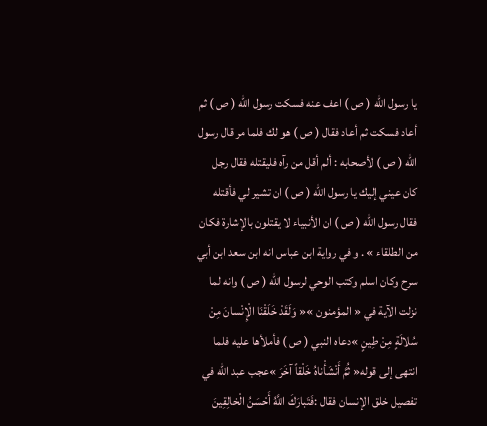يا رسول اللّه ( ص ) اعف عنه فسكت رسول اللّه ( ص ) ثم أعاد فسكت ثم أعاد فقال ( ص ) هو لك فلما مر قال رسول اللّه ( ص ) لأصحابه : ألم أقل من رآه فليقتله فقال رجل كان عيني إليك يا رسول اللّه ( ص ) ان تشير لي فأقتله فقال رسول اللّه ( ص ) ان الأنبياء لا يقتلون بالإشارة فكان من الطلقاء » . و في رواية ابن عباس انه ابن سعد ابن أبي سرح وكان اسلم وكتب الوحي لرسول اللّه ( ص ) وانه لما نزلت الآية في « المؤمنون »« وَلَقَدْ خَلَقْنَا الْإِنْسانَ مِنْ سُلالَةٍ مِنْ طِينٍ »دعاه النبي ( ص ) فأملأها عليه فلما انتهى إلى قوله« ثُمَّ أَنْشَأْناهُ خَلْقاً آخَرَ »عجب عبد اللّه في تفصيل خلق الإنسان فقال :فَتَبارَكَ اللَّهُ أَحْسَنُ الْخالِقِينَ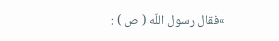»فقال رسول اللّه ( ص ) :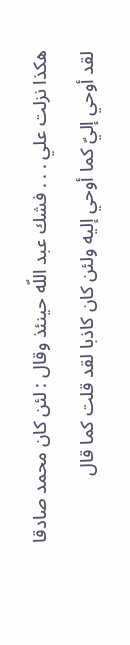هكذا نزلت علي . . . فشك عبد اللّه حينئذ وقال : لئن كان محمد صادقا لقد أوحي إليّ كما أوحي إليه ولئن كان كاذبا لقد قلت كما قال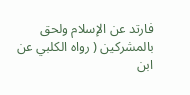فارتد عن الإسلام ولحق بالمشركين ( رواه الكلبي عن ابن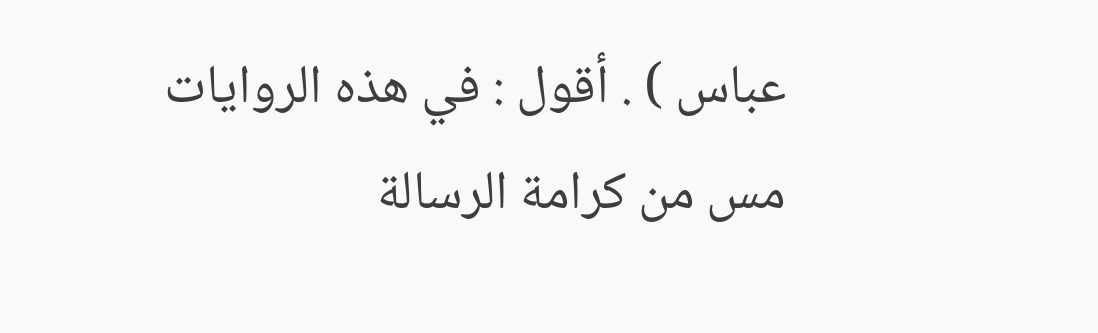عباس ) . أقول : في هذه الروايات مس من كرامة الرسالة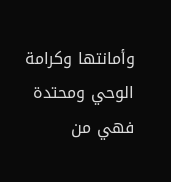وأمانتها وكرامة الوحي ومحتدة فهي من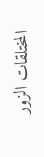المختلقات الزور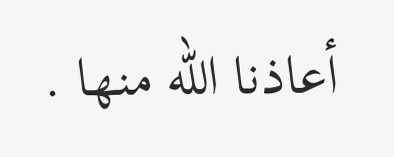أعاذنا اللّه منها .